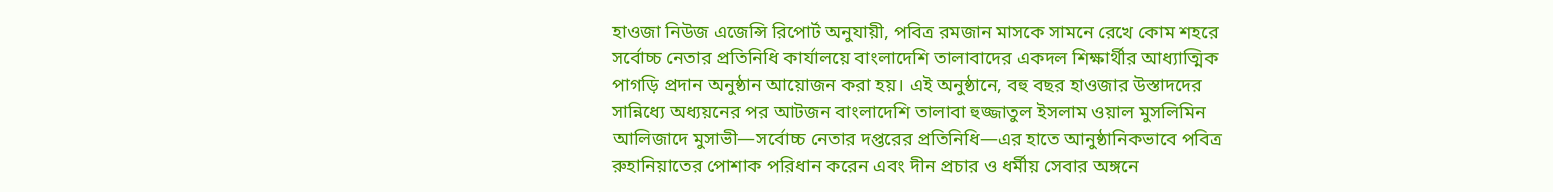হাওজা নিউজ এজেন্সি রিপোর্ট অনুযায়ী, পবিত্র রমজান মাসকে সামনে রেখে কোম শহরে সর্বোচ্চ নেতার প্রতিনিধি কার্যালয়ে বাংলাদেশি তালাবাদের একদল শিক্ষার্থীর আধ্যাত্মিক পাগড়ি প্রদান অনুষ্ঠান আয়োজন করা হয়। এই অনুষ্ঠানে, বহু বছর হাওজার উস্তাদদের সান্নিধ্যে অধ্যয়নের পর আটজন বাংলাদেশি তালাবা হুজ্জাতুল ইসলাম ওয়াল মুসলিমিন আলিজাদে মুসাভী—সর্বোচ্চ নেতার দপ্তরের প্রতিনিধি—এর হাতে আনুষ্ঠানিকভাবে পবিত্র রুহানিয়াতের পোশাক পরিধান করেন এবং দীন প্রচার ও ধর্মীয় সেবার অঙ্গনে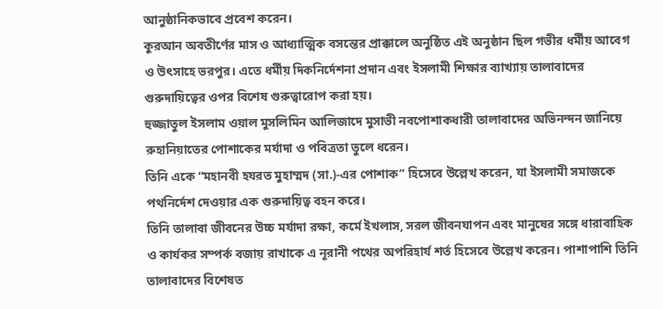আনুষ্ঠানিকভাবে প্রবেশ করেন।
কুরআন অবতীর্ণের মাস ও আধ্যাত্মিক বসন্তের প্রাক্কালে অনুষ্ঠিত এই অনুষ্ঠান ছিল গভীর ধর্মীয় আবেগ ও উৎসাহে ভরপুর। এতে ধর্মীয় দিকনির্দেশনা প্রদান এবং ইসলামী শিক্ষার ব্যাখ্যায় তালাবাদের গুরুদায়িত্বের ওপর বিশেষ গুরুত্বারোপ করা হয়।
হুজ্জাতুল ইসলাম ওয়াল মুসলিমিন আলিজাদে মুসাভী নবপোশাকধারী তালাবাদের অভিনন্দন জানিয়ে রুহানিয়াতের পোশাকের মর্যাদা ও পবিত্রতা তুলে ধরেন।
তিনি একে “মহানবী হযরত মুহাম্মদ (সা.)-এর পোশাক” হিসেবে উল্লেখ করেন, যা ইসলামী সমাজকে পথনির্দেশ দেওয়ার এক গুরুদায়িত্ব বহন করে।
তিনি তালাবা জীবনের উচ্চ মর্যাদা রক্ষা, কর্মে ইখলাস, সরল জীবনযাপন এবং মানুষের সঙ্গে ধারাবাহিক ও কার্যকর সম্পর্ক বজায় রাখাকে এ নূরানী পথের অপরিহার্য শর্ত হিসেবে উল্লেখ করেন। পাশাপাশি তিনি তালাবাদের বিশেষত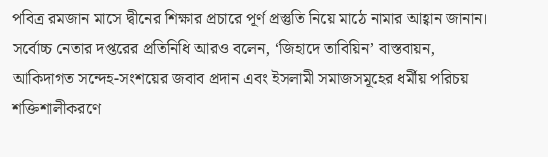পবিত্র রমজান মাসে দ্বীনের শিক্ষার প্রচারে পূর্ণ প্রস্তুতি নিয়ে মাঠে নামার আহ্বান জানান।
সর্বোচ্চ নেতার দপ্তরের প্রতিনিধি আরও বলেন, ‘জিহাদে তাবিয়িন’ বাস্তবায়ন, আকিদাগত সন্দেহ-সংশয়ের জবাব প্রদান এবং ইসলামী সমাজসমূহের ধর্মীয় পরিচয় শক্তিশালীকরণে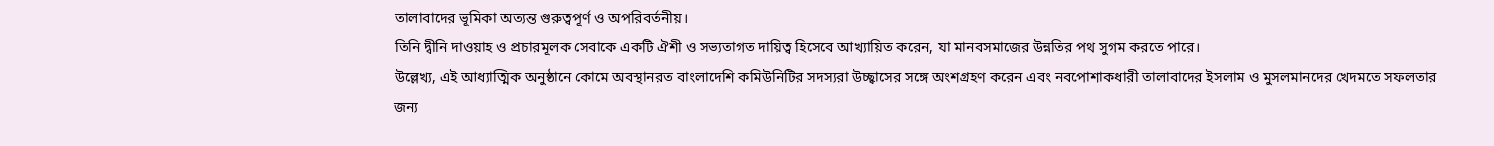তালাবাদের ভূমিকা অত্যন্ত গুরুত্বপূর্ণ ও অপরিবর্তনীয়।
তিনি দ্বীনি দাওয়াহ ও প্রচারমূলক সেবাকে একটি ঐশী ও সভ্যতাগত দায়িত্ব হিসেবে আখ্যায়িত করেন, যা মানবসমাজের উন্নতির পথ সুগম করতে পারে।
উল্লেখ্য, এই আধ্যাত্মিক অনুষ্ঠানে কোমে অবস্থানরত বাংলাদেশি কমিউনিটির সদস্যরা উচ্ছ্বাসের সঙ্গে অংশগ্রহণ করেন এবং নবপোশাকধারী তালাবাদের ইসলাম ও মুসলমানদের খেদমতে সফলতার জন্য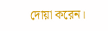দোয়া করেন।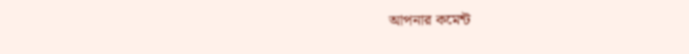আপনার কমেন্ট